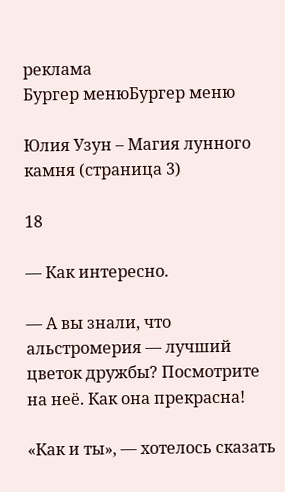реклама
Бургер менюБургер меню

Юлия Узун – Магия лунного камня (страница 3)

18

— Как интересно.

— А вы знали, что альстромерия — лучший цветок дружбы? Посмотрите на неё. Как она прекрасна!

«Как и ты», — хотелось сказать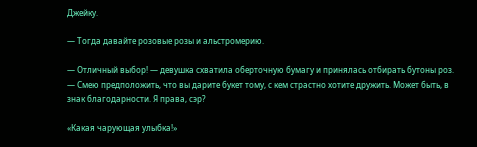Джейку.

— Тогда давайте розовые розы и альстромерию.

— Отличный выбор! — девушка схватила оберточную бумагу и принялась отбирать бутоны роз. — Смею предположить, что вы дарите букет тому, с кем страстно хотите дружить. Может быть, в знак благодарности. Я права, сэр?

«Какая чарующая улыбка!»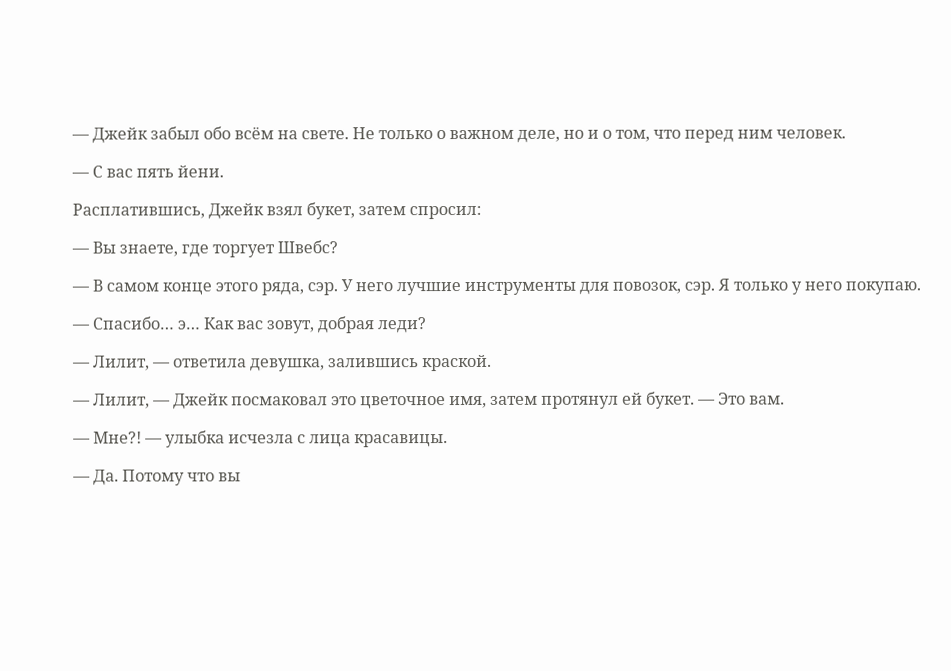— Джейк забыл обо всём на свете. Не только о важном деле, но и о том, что перед ним человек.

— С вас пять йени.

Расплатившись, Джейк взял букет, затем спросил:

— Вы знаете, где торгует Швебс?

— В самом конце этого ряда, сэр. У него лучшие инструменты для повозок, сэр. Я только у него покупаю.

— Спасибо… э… Как вас зовут, добрая леди?

— Лилит, — ответила девушка, залившись краской.

— Лилит, — Джейк посмаковал это цветочное имя, затем протянул ей букет. — Это вам.

— Мне?! — улыбка исчезла с лица красавицы.

— Да. Потому что вы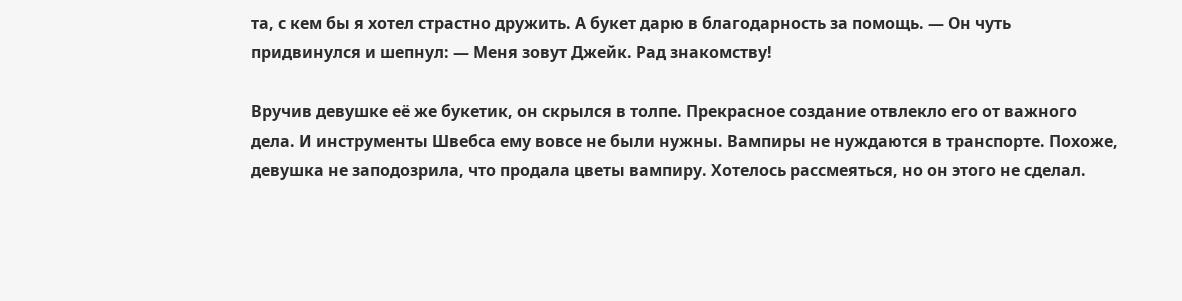та, с кем бы я хотел страстно дружить. А букет дарю в благодарность за помощь. — Он чуть придвинулся и шепнул: — Меня зовут Джейк. Рад знакомству!

Вручив девушке её же букетик, он скрылся в толпе. Прекрасное создание отвлекло его от важного дела. И инструменты Швебса ему вовсе не были нужны. Вампиры не нуждаются в транспорте. Похоже, девушка не заподозрила, что продала цветы вампиру. Хотелось рассмеяться, но он этого не сделал.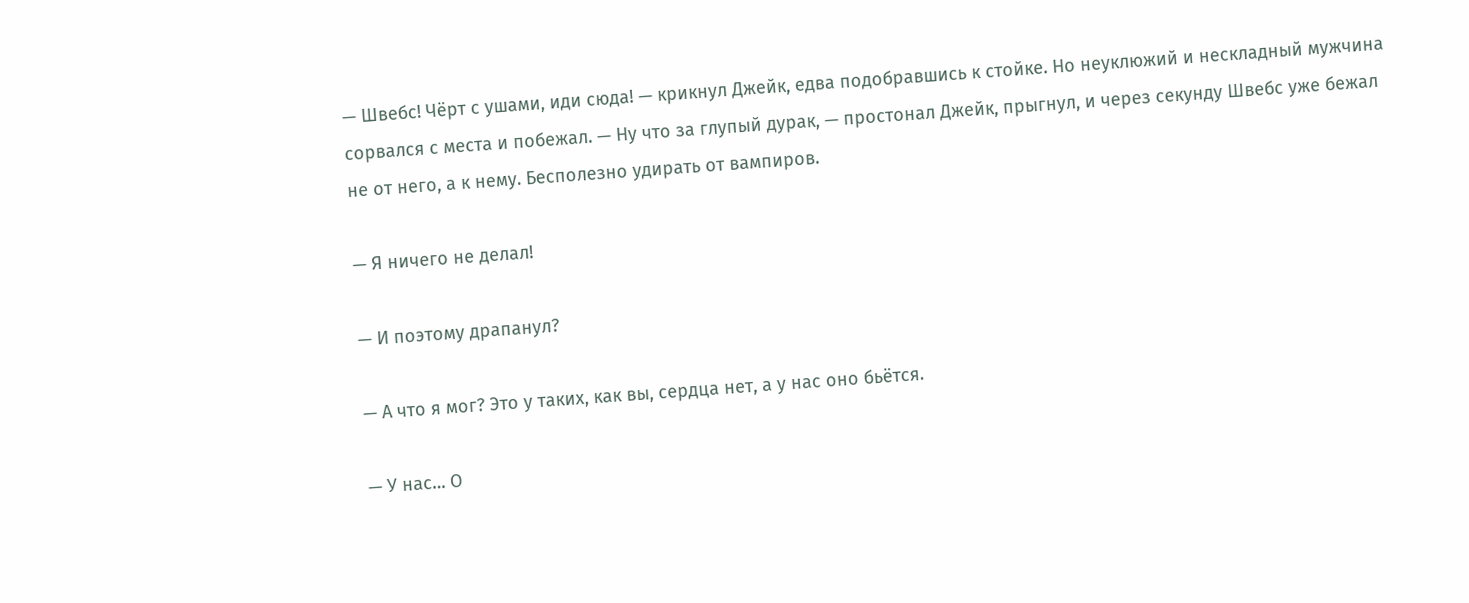— Швебс! Чёрт с ушами, иди сюда! — крикнул Джейк, едва подобравшись к стойке. Но неуклюжий и нескладный мужчина сорвался с места и побежал. — Ну что за глупый дурак, — простонал Джейк, прыгнул, и через секунду Швебс уже бежал не от него, а к нему. Бесполезно удирать от вампиров.

— Я ничего не делал!

— И поэтому драпанул?

— А что я мог? Это у таких, как вы, сердца нет, а у нас оно бьётся.

— У нас… О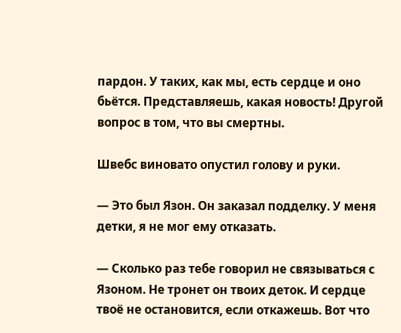пардон. У таких, как мы, есть сердце и оно бьётся. Представляешь, какая новость! Другой вопрос в том, что вы смертны.

Швебс виновато опустил голову и руки.

— Это был Язон. Он заказал подделку. У меня детки, я не мог ему отказать.

— Сколько раз тебе говорил не связываться с Язоном. Не тронет он твоих деток. И сердце твоё не остановится, если откажешь. Вот что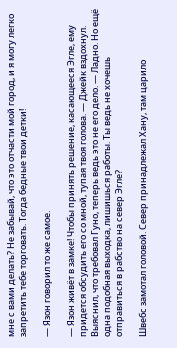мне с вами делать? Не забывай, что это отчасти мой город, и я могу легко запретить тебе торговать. Тогда бедные твои детки!

— Язон говорил то же самое.

— Язон живёт в замке! Чтобы принять решение, касающееся Эгле, ему придется обсудить его со мной, тупая твоя голова. — Джейк вздохнул. Выяснил, что требовал Гуно, теперь ведь это не его дело. — Ладно. Но ещё одна подобная выходка, лишишься работы. Ты ведь не хочешь отправиться в рабство на север Эгле?

Швебс замотал головой. Север принадлежал Хану, там царило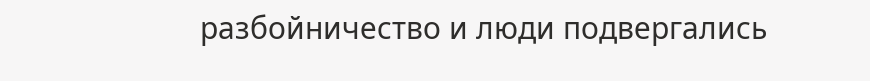разбойничество и люди подвергались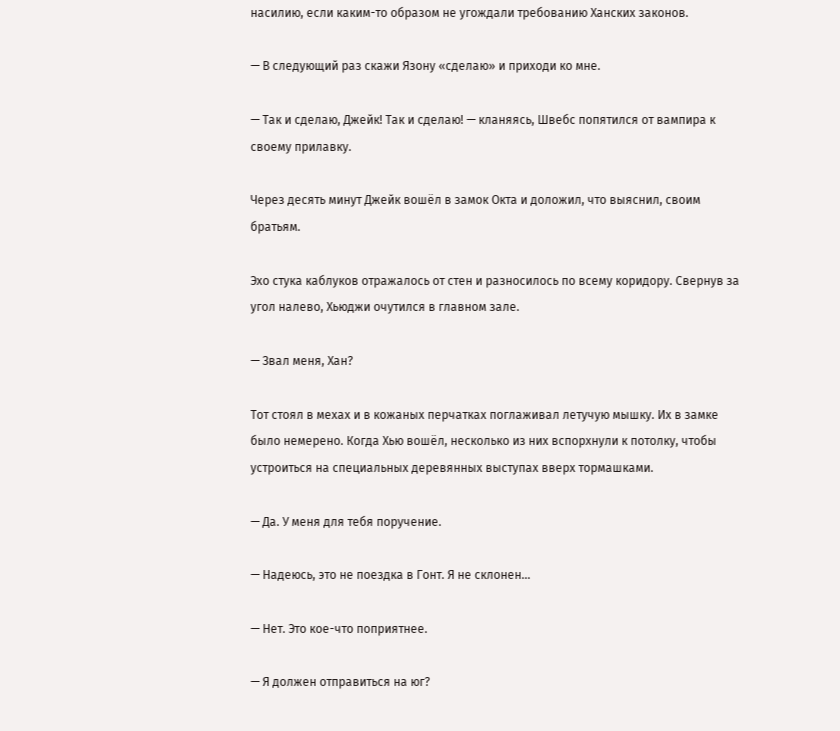насилию, если каким-то образом не угождали требованию Ханских законов.

— В следующий раз скажи Язону «сделаю» и приходи ко мне.

— Так и сделаю, Джейк! Так и сделаю! — кланяясь, Швебс попятился от вампира к своему прилавку.

Через десять минут Джейк вошёл в замок Окта и доложил, что выяснил, своим братьям.

Эхо стука каблуков отражалось от стен и разносилось по всему коридору. Свернув за угол налево, Хьюджи очутился в главном зале.

— Звал меня, Хан?

Тот стоял в мехах и в кожаных перчатках поглаживал летучую мышку. Их в замке было немерено. Когда Хью вошёл, несколько из них вспорхнули к потолку, чтобы устроиться на специальных деревянных выступах вверх тормашками.

— Да. У меня для тебя поручение.

— Надеюсь, это не поездка в Гонт. Я не склонен…

— Нет. Это кое-что поприятнее.

— Я должен отправиться на юг?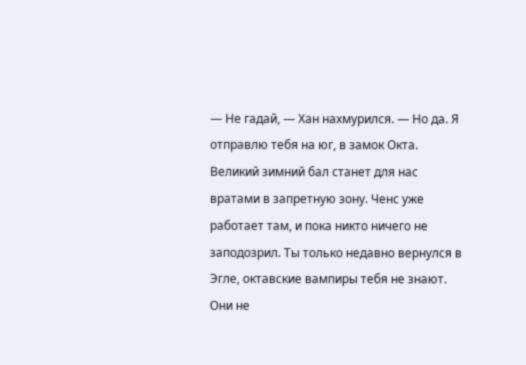— Не гадай, — Хан нахмурился. — Но да. Я отправлю тебя на юг, в замок Окта. Великий зимний бал станет для нас вратами в запретную зону. Ченс уже работает там, и пока никто ничего не заподозрил. Ты только недавно вернулся в Эгле, октавские вампиры тебя не знают. Они не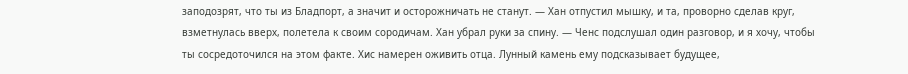заподозрят, что ты из Бладпорт, а значит и осторожничать не станут. — Хан отпустил мышку, и та, проворно сделав круг, взметнулась вверх, полетела к своим сородичам. Хан убрал руки за спину. — Ченс подслушал один разговор, и я хочу, чтобы ты сосредоточился на этом факте. Хис намерен оживить отца. Лунный камень ему подсказывает будущее,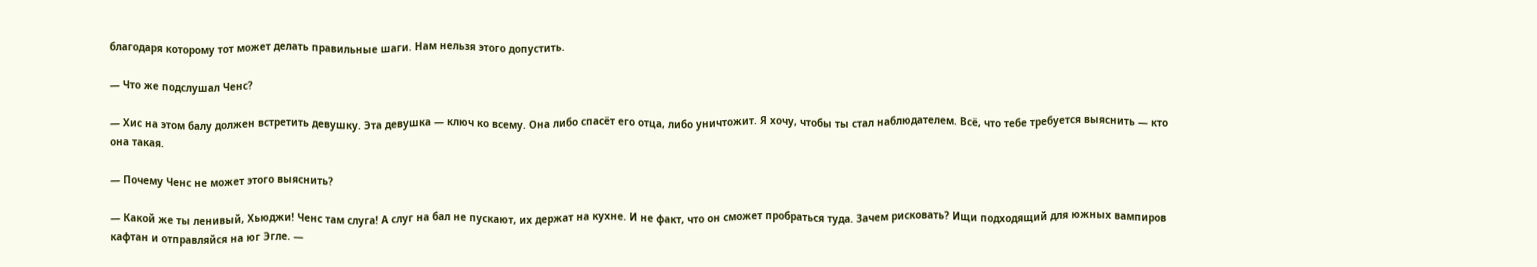благодаря которому тот может делать правильные шаги. Нам нельзя этого допустить.

— Что же подслушал Ченс?

— Хис на этом балу должен встретить девушку. Эта девушка — ключ ко всему. Она либо спасёт его отца, либо уничтожит. Я хочу, чтобы ты стал наблюдателем. Всё, что тебе требуется выяснить — кто она такая.

— Почему Ченс не может этого выяснить?

— Какой же ты ленивый, Хьюджи! Ченс там слуга! А слуг на бал не пускают, их держат на кухне. И не факт, что он сможет пробраться туда. Зачем рисковать? Ищи подходящий для южных вампиров кафтан и отправляйся на юг Эгле. —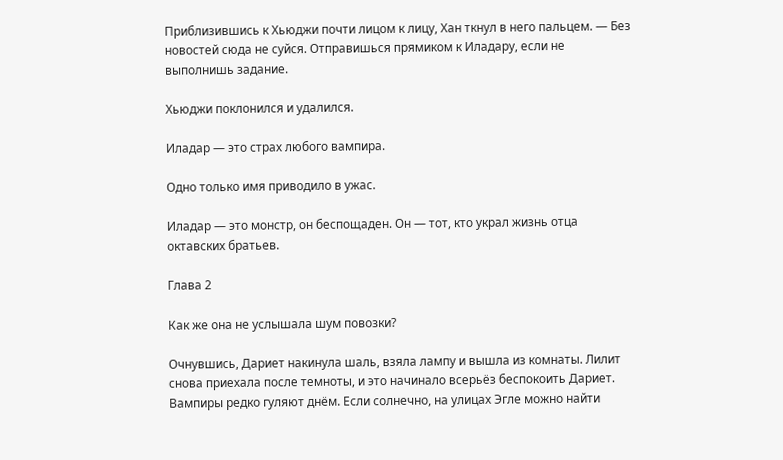Приблизившись к Хьюджи почти лицом к лицу, Хан ткнул в него пальцем. — Без новостей сюда не суйся. Отправишься прямиком к Иладару, если не выполнишь задание.

Хьюджи поклонился и удалился.

Иладар — это страх любого вампира.

Одно только имя приводило в ужас.

Иладар — это монстр, он беспощаден. Он — тот, кто украл жизнь отца октавских братьев.

Глава 2

Как же она не услышала шум повозки?

Очнувшись, Дариет накинула шаль, взяла лампу и вышла из комнаты. Лилит снова приехала после темноты, и это начинало всерьёз беспокоить Дариет. Вампиры редко гуляют днём. Если солнечно, на улицах Эгле можно найти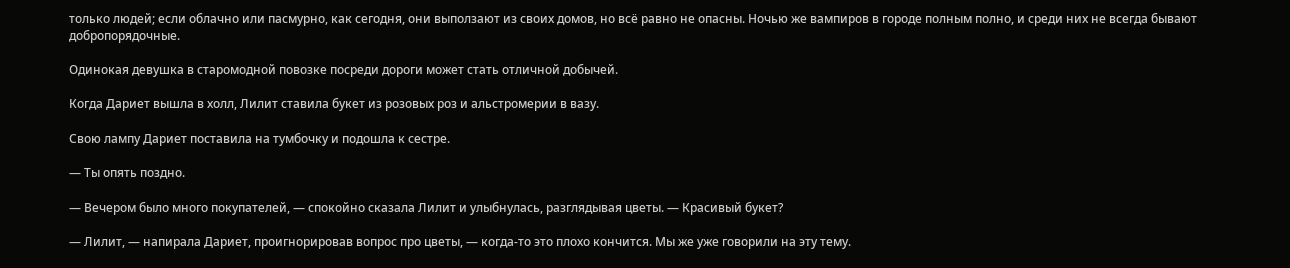только людей; если облачно или пасмурно, как сегодня, они выползают из своих домов, но всё равно не опасны. Ночью же вампиров в городе полным полно, и среди них не всегда бывают добропорядочные.

Одинокая девушка в старомодной повозке посреди дороги может стать отличной добычей.

Когда Дариет вышла в холл, Лилит ставила букет из розовых роз и альстромерии в вазу.

Свою лампу Дариет поставила на тумбочку и подошла к сестре.

— Ты опять поздно.

— Вечером было много покупателей, — спокойно сказала Лилит и улыбнулась, разглядывая цветы. — Красивый букет?

— Лилит, — напирала Дариет, проигнорировав вопрос про цветы, — когда-то это плохо кончится. Мы же уже говорили на эту тему.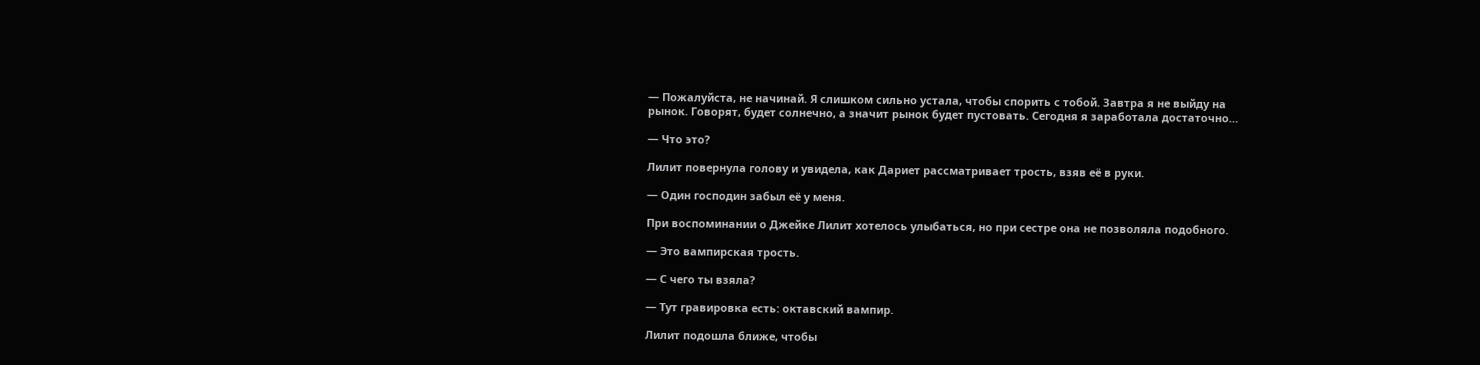— Пожалуйста, не начинай. Я слишком сильно устала, чтобы спорить с тобой. Завтра я не выйду на рынок. Говорят, будет солнечно, а значит рынок будет пустовать. Сегодня я заработала достаточно…

— Что это?

Лилит повернула голову и увидела, как Дариет рассматривает трость, взяв её в руки.

— Один господин забыл её у меня.

При воспоминании о Джейке Лилит хотелось улыбаться, но при сестре она не позволяла подобного.

— Это вампирская трость.

— С чего ты взяла?

— Тут гравировка есть: октавский вампир.

Лилит подошла ближе, чтобы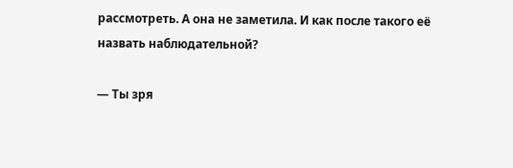рассмотреть. А она не заметила. И как после такого её назвать наблюдательной?

— Ты зря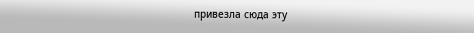привезла сюда эту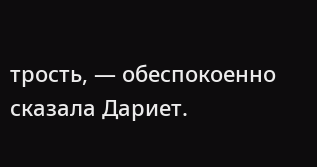трость, — обеспокоенно сказала Дариет.